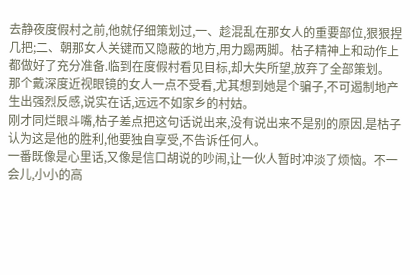去静夜度假村之前,他就仔细策划过,一、趁混乱在那女人的重要部位,狠狠捏几把;二、朝那女人关键而又隐蔽的地方,用力踢两脚。枯子精神上和动作上都做好了充分准备.临到在度假村看见目标,却大失所望,放弃了全部策划。
那个戴深度近视眼镜的女人一点不受看,尤其想到她是个骗子,不可遏制地产生出强烈反感,说实在话,远远不如家乡的村姑。
刚才同烂眼斗嘴,枯子差点把这句话说出来,没有说出来不是别的原因.是枯子认为这是他的胜利,他要独自享受,不告诉任何人。
一番既像是心里话,又像是信口胡说的吵闹,让一伙人暂时冲淡了烦恼。不一会儿,小小的高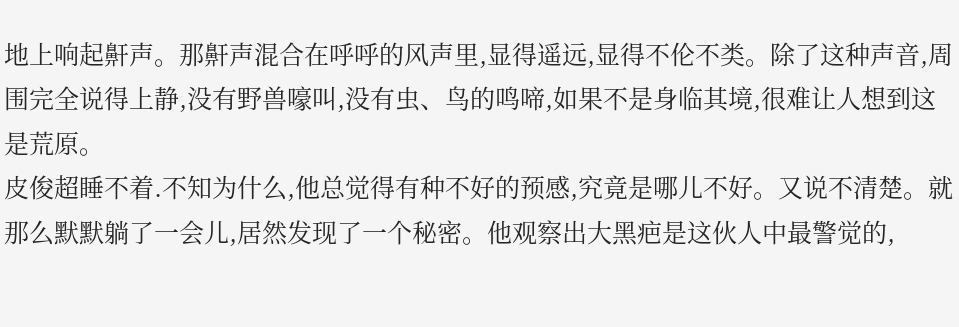地上响起鼾声。那鼾声混合在呼呼的风声里,显得遥远,显得不伦不类。除了这种声音,周围完全说得上静,没有野兽嚎叫,没有虫、鸟的鸣啼,如果不是身临其境,很难让人想到这是荒原。
皮俊超睡不着.不知为什么,他总觉得有种不好的预感,究竟是哪儿不好。又说不清楚。就那么默默躺了一会儿,居然发现了一个秘密。他观察出大黑疤是这伙人中最警觉的,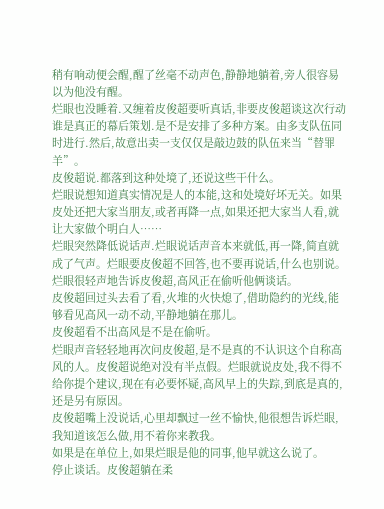稍有响动便会醒,醒了丝毫不动声色,静静地躺着,旁人很容易以为他没有醒。
烂眼也没睡着.又缠着皮俊超要听真话,非要皮俊超谈这次行动谁是真正的幕后策划.是不是安排了多种方案。由多支队伍同时进行.然后,故意出卖一支仅仅是敲边鼓的队伍来当“替罪羊”。
皮俊超说.都落到这种处境了,还说这些干什么。
烂眼说想知道真实情况是人的本能,这和处境好坏无关。如果皮处还把大家当朋友,或者再降一点,如果还把大家当人看,就让大家做个明白人……
烂眼突然降低说话声.烂眼说话声音本来就低,再一降,简直就成了气声。烂眼要皮俊超不回答,也不要再说话,什么也别说。烂眼很轻声地告诉皮俊超,高风正在偷听他俩谈话。
皮俊超回过头去看了看,火堆的火快熄了,借助隐约的光线,能够看见高风一动不动,平静地躺在那儿。
皮俊超看不出高风是不是在偷听。
烂眼声音轻轻地再次问皮俊超,是不是真的不认识这个自称高风的人。皮俊超说绝对没有半点假。烂眼就说皮处,我不得不给你提个建议,现在有必要怀疑,高风早上的失踪,到底是真的,还是另有原因。
皮俊超嘴上没说话,心里却飘过一丝不愉快,他很想告诉烂眼,我知道该怎么做,用不着你来教我。
如果是在单位上,如果烂眼是他的同事,他早就这么说了。
停止谈话。皮俊超躺在柔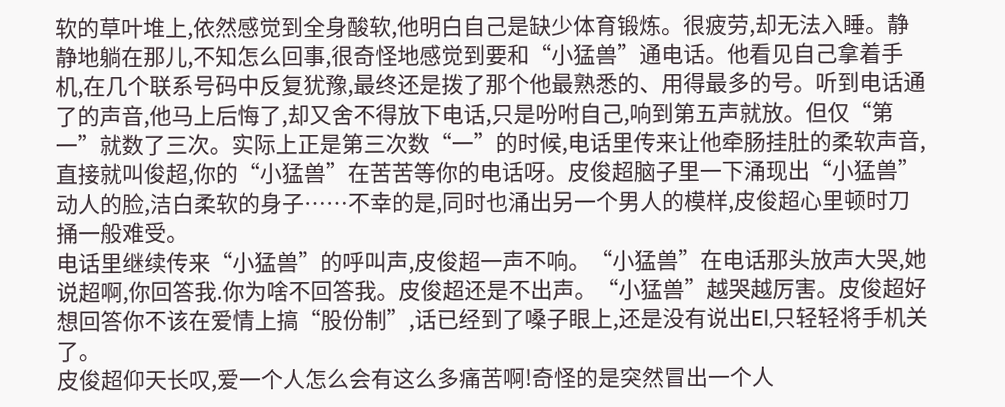软的草叶堆上,依然感觉到全身酸软,他明白自己是缺少体育锻炼。很疲劳,却无法入睡。静静地躺在那儿,不知怎么回事,很奇怪地感觉到要和“小猛兽”通电话。他看见自己拿着手机,在几个联系号码中反复犹豫,最终还是拨了那个他最熟悉的、用得最多的号。听到电话通了的声音,他马上后悔了,却又舍不得放下电话,只是吩咐自己,响到第五声就放。但仅“第一”就数了三次。实际上正是第三次数“一”的时候,电话里传来让他牵肠挂肚的柔软声音,直接就叫俊超,你的“小猛兽”在苦苦等你的电话呀。皮俊超脑子里一下涌现出“小猛兽”动人的脸,洁白柔软的身子……不幸的是,同时也涌出另一个男人的模样,皮俊超心里顿时刀捅一般难受。
电话里继续传来“小猛兽”的呼叫声,皮俊超一声不响。“小猛兽”在电话那头放声大哭,她说超啊,你回答我.你为啥不回答我。皮俊超还是不出声。“小猛兽”越哭越厉害。皮俊超好想回答你不该在爱情上搞“股份制”,话已经到了嗓子眼上,还是没有说出El,只轻轻将手机关了。
皮俊超仰天长叹,爱一个人怎么会有这么多痛苦啊!奇怪的是突然冒出一个人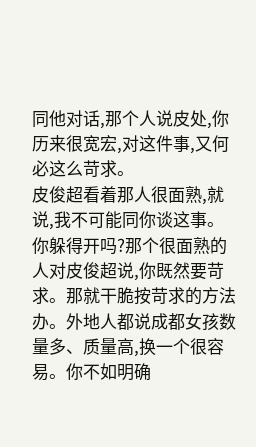同他对话,那个人说皮处,你历来很宽宏,对这件事,又何必这么苛求。
皮俊超看着那人很面熟,就说,我不可能同你谈这事。你躲得开吗?那个很面熟的人对皮俊超说,你既然要苛求。那就干脆按苛求的方法办。外地人都说成都女孩数量多、质量高,换一个很容易。你不如明确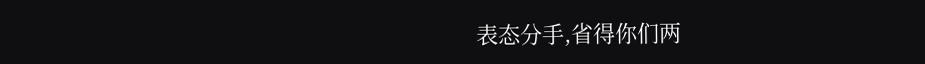表态分手,省得你们两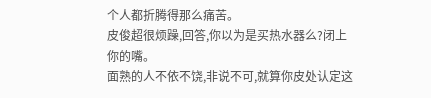个人都折腾得那么痛苦。
皮俊超很烦躁,回答,你以为是买热水器么?闭上你的嘴。
面熟的人不依不饶,非说不可,就算你皮处认定这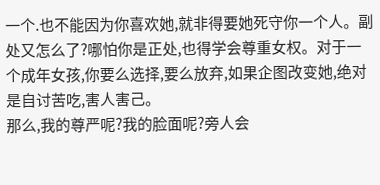一个.也不能因为你喜欢她,就非得要她死守你一个人。副处又怎么了?哪怕你是正处,也得学会尊重女权。对于一个成年女孩,你要么选择,要么放弃,如果企图改变她,绝对是自讨苦吃,害人害己。
那么,我的尊严呢?我的脸面呢?旁人会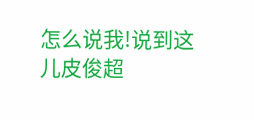怎么说我!说到这儿皮俊超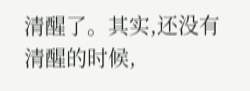清醒了。其实,还没有清醒的时候,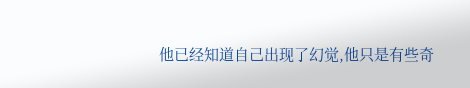他已经知道自己出现了幻觉,他只是有些奇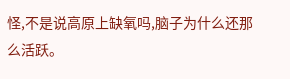怪,不是说高原上缺氧吗,脑子为什么还那么活跃。